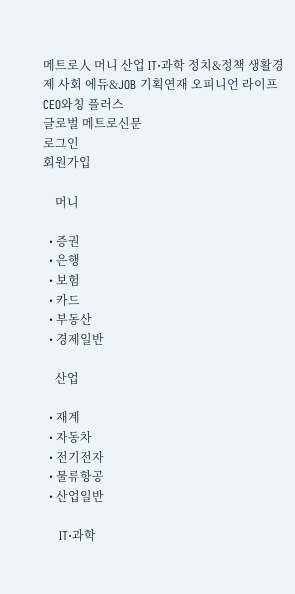메트로人 머니 산업 IT·과학 정치&정책 생활경제 사회 에듀&JOB 기획연재 오피니언 라이프 CEO와칭 플러스
글로벌 메트로신문
로그인
회원가입

    머니

  • 증권
  • 은행
  • 보험
  • 카드
  • 부동산
  • 경제일반

    산업

  • 재계
  • 자동차
  • 전기전자
  • 물류항공
  • 산업일반

    IT·과학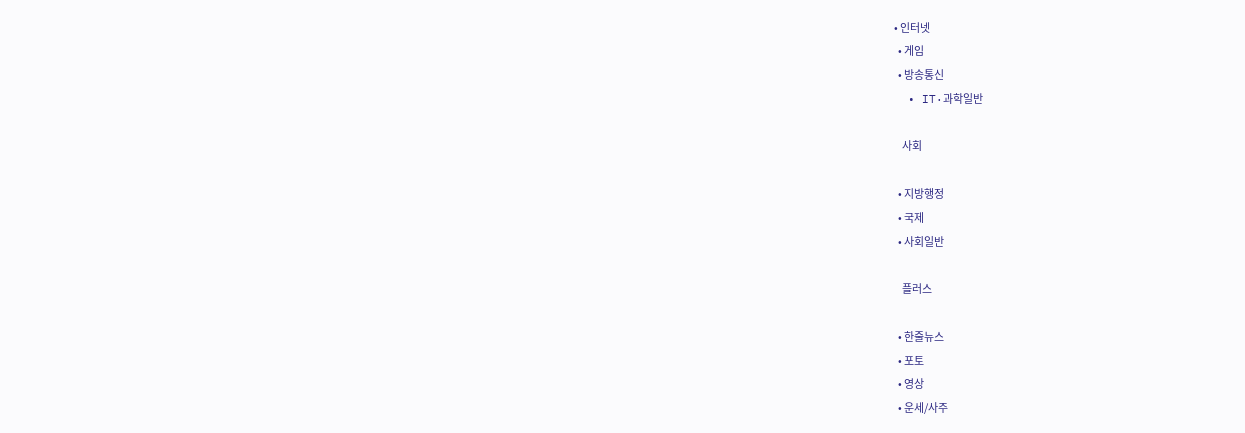• 인터넷
  • 게임
  • 방송통신
  • IT·과학일반

    사회

  • 지방행정
  • 국제
  • 사회일반

    플러스

  • 한줄뉴스
  • 포토
  • 영상
  • 운세/사주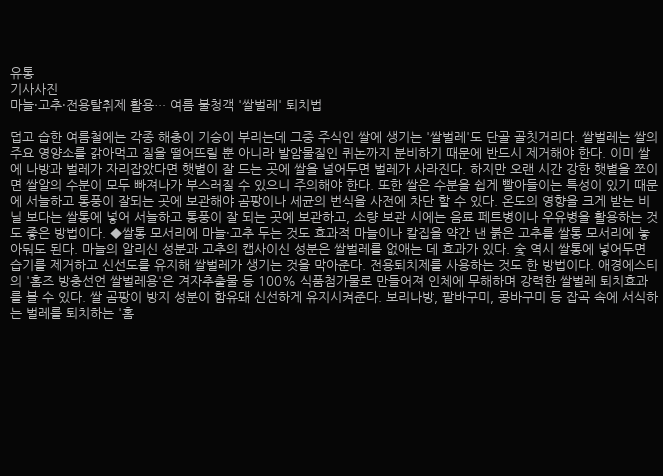유통
기사사진
마늘·고추·전용탈취제 활용… 여름 불청객 '쌀벌레' 퇴치법

덥고 습한 여름철에는 각종 해충이 기승이 부리는데 그중 주식인 쌀에 생기는 '쌀벌레'도 단골 골칫거리다. 쌀벌레는 쌀의 주요 영양소를 갉아먹고 질을 떨어뜨릴 뿐 아니라 발암물질인 퀴논까지 분비하기 때문에 반드시 제거해야 한다. 이미 쌀에 나방과 벌레가 자리잡았다면 햇볕이 잘 드는 곳에 쌀을 널어두면 벌레가 사라진다. 하지만 오랜 시간 강한 햇볕을 쪼이면 쌀알의 수분이 모두 빠져나가 부스러질 수 있으니 주의해야 한다. 또한 쌀은 수분을 쉽게 빨아들이는 특성이 있기 때문에 서늘하고 통풍이 잘되는 곳에 보관해야 곰팡이나 세균의 번식을 사전에 차단 할 수 있다. 온도의 영향을 크게 받는 비닐 보다는 쌀통에 넣어 서늘하고 통풍이 잘 되는 곳에 보관하고, 소량 보관 시에는 음료 페트병이나 우유병을 활용하는 것도 좋은 방법이다. ◆쌀통 모서리에 마늘·고추 두는 것도 효과적 마늘이나 칼집을 약간 낸 붉은 고추를 쌀통 모서리에 놓아둬도 된다. 마늘의 알리신 성분과 고추의 캡사이신 성분은 쌀벌레를 없애는 데 효과가 있다. 숯 역시 쌀통에 넣어두면 습기를 제거하고 신선도를 유지해 쌀벌레가 생기는 것을 막아준다. 전용퇴치제를 사용하는 것도 한 방법이다. 애경에스티의 '홈즈 방충선언 쌀벌레용'은 겨자추출물 등 100% 식품첨가물로 만들어져 인체에 무해하며 강력한 쌀벌레 퇴치효과를 볼 수 있다. 쌀 곰팡이 방지 성분이 함유돼 신선하게 유지시켜준다. 보리나방, 팥바구미, 콩바구미 등 잡곡 속에 서식하는 벌레를 퇴치하는 '홈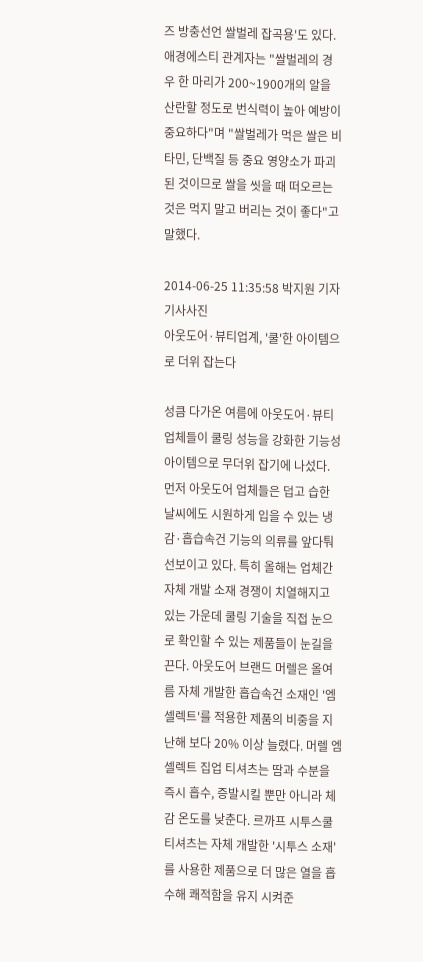즈 방충선언 쌀벌레 잡곡용'도 있다. 애경에스티 관계자는 "쌀벌레의 경우 한 마리가 200~1900개의 알을 산란할 정도로 번식력이 높아 예방이 중요하다"며 "쌀벌레가 먹은 쌀은 비타민, 단백질 등 중요 영양소가 파괴된 것이므로 쌀을 씻을 때 떠오르는 것은 먹지 말고 버리는 것이 좋다"고 말했다.

2014-06-25 11:35:58 박지원 기자
기사사진
아웃도어·뷰티업계, '쿨'한 아이템으로 더위 잡는다

성큼 다가온 여름에 아웃도어·뷰티업체들이 쿨링 성능을 강화한 기능성 아이템으로 무더위 잡기에 나섰다. 먼저 아웃도어 업체들은 덥고 습한 날씨에도 시원하게 입을 수 있는 냉감·흡습속건 기능의 의류를 앞다퉈 선보이고 있다. 특히 올해는 업체간 자체 개발 소재 경쟁이 치열해지고 있는 가운데 쿨링 기술을 직접 눈으로 확인할 수 있는 제품들이 눈길을 끈다. 아웃도어 브랜드 머렐은 올여름 자체 개발한 흡습속건 소재인 '엠셀렉트'를 적용한 제품의 비중을 지난해 보다 20% 이상 늘렸다. 머렐 엠셀렉트 집업 티셔츠는 땀과 수분을 즉시 흡수, 증발시킬 뿐만 아니라 체감 온도를 낮춘다. 르까프 시투스쿨 티셔츠는 자체 개발한 '시투스 소재'를 사용한 제품으로 더 많은 열을 흡수해 쾌적함을 유지 시켜준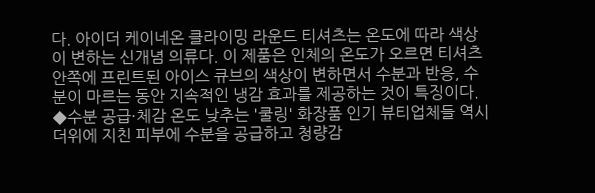다. 아이더 케이네온 클라이밍 라운드 티셔츠는 온도에 따라 색상이 변하는 신개념 의류다. 이 제품은 인체의 온도가 오르면 티셔츠 안쪽에 프린트된 아이스 큐브의 색상이 변하면서 수분과 반응, 수분이 마르는 동안 지속적인 냉감 효과를 제공하는 것이 특징이다. ◆수분 공급·체감 온도 낮추는 '쿨링' 화장품 인기 뷰티업체들 역시 더위에 지친 피부에 수분을 공급하고 청량감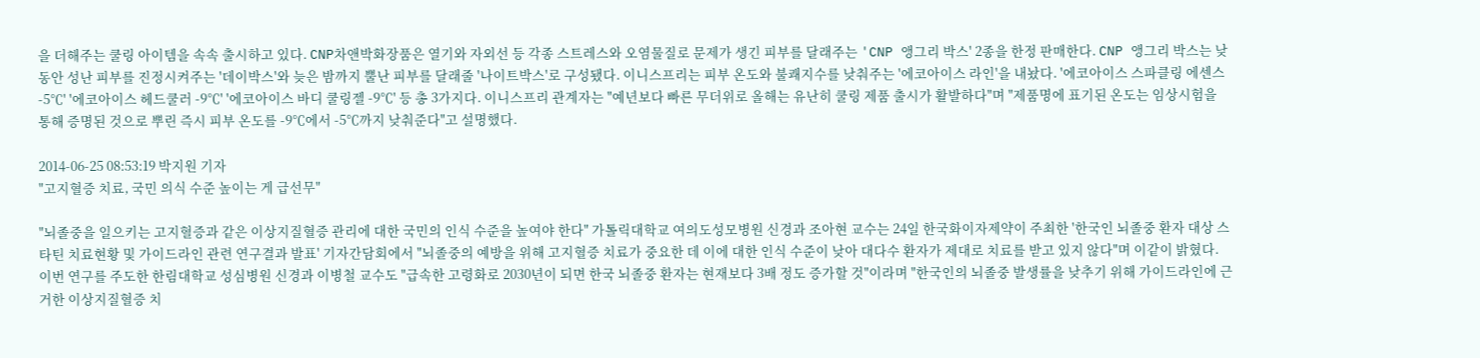을 더해주는 쿨링 아이템을 속속 출시하고 있다. CNP차앤박화장품은 열기와 자외선 등 각종 스트레스와 오염물질로 문제가 생긴 피부를 달래주는 'CNP 앵그리 박스' 2종을 한정 판매한다. CNP 앵그리 박스는 낮 동안 성난 피부를 진정시켜주는 '데이박스'와 늦은 밤까지 뿔난 피부를 달래줄 '나이트박스'로 구성됐다. 이니스프리는 피부 온도와 불쾌지수를 낮춰주는 '에코아이스 라인'을 내놨다. '에코아이스 스파클링 에센스 -5℃' '에코아이스 헤드쿨러 -9℃' '에코아이스 바디 쿨링젤 -9℃' 등 총 3가지다. 이니스프리 관계자는 "예년보다 빠른 무더위로 올해는 유난히 쿨링 제품 출시가 활발하다"며 "제품명에 표기된 온도는 임상시험을 통해 증명된 것으로 뿌린 즉시 피부 온도를 -9℃에서 -5℃까지 낮춰준다"고 설명했다.

2014-06-25 08:53:19 박지원 기자
"고지혈증 치료, 국민 의식 수준 높이는 게 급선무"

"뇌졸중을 일으키는 고지혈증과 같은 이상지질혈증 관리에 대한 국민의 인식 수준을 높여야 한다" 가톨릭대학교 여의도성모병원 신경과 조아현 교수는 24일 한국화이자제약이 주최한 '한국인 뇌졸중 환자 대상 스타틴 치료현황 및 가이드라인 관련 연구결과 발표' 기자간담회에서 "뇌졸중의 예방을 위해 고지혈증 치료가 중요한 데 이에 대한 인식 수준이 낮아 대다수 환자가 제대로 치료를 받고 있지 않다"며 이같이 밝혔다. 이번 연구를 주도한 한림대학교 성심병원 신경과 이병철 교수도 "급속한 고령화로 2030년이 되면 한국 뇌졸중 환자는 현재보다 3배 정도 증가할 것"이라며 "한국인의 뇌졸중 발생률을 낮추기 위해 가이드라인에 근거한 이상지질혈증 치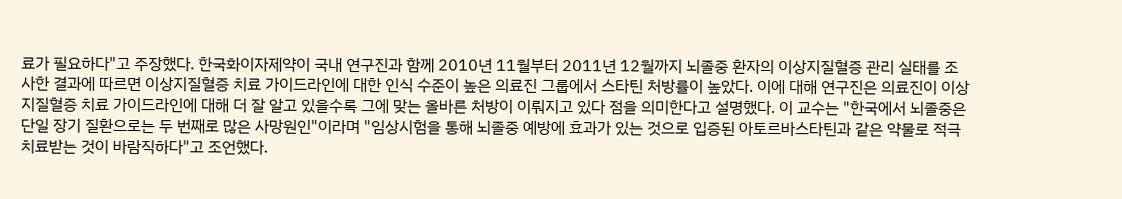료가 필요하다"고 주장했다. 한국화이자제약이 국내 연구진과 함께 2010년 11월부터 2011년 12월까지 뇌졸중 환자의 이상지질혈증 관리 실태를 조사한 결과에 따르면 이상지질혈증 치료 가이드라인에 대한 인식 수준이 높은 의료진 그룹에서 스타틴 처방률이 높았다. 이에 대해 연구진은 의료진이 이상지질혈증 치료 가이드라인에 대해 더 잘 알고 있을수록 그에 맞는 올바른 처방이 이뤄지고 있다 점을 의미한다고 설명했다. 이 교수는 "한국에서 뇌졸중은 단일 장기 질환으로는 두 번째로 많은 사망원인"이라며 "임상시험을 통해 뇌졸중 예방에 효과가 있는 것으로 입증된 아토르바스타틴과 같은 약물로 적극 치료받는 것이 바람직하다"고 조언했다.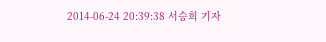2014-06-24 20:39:38 서승희 기자